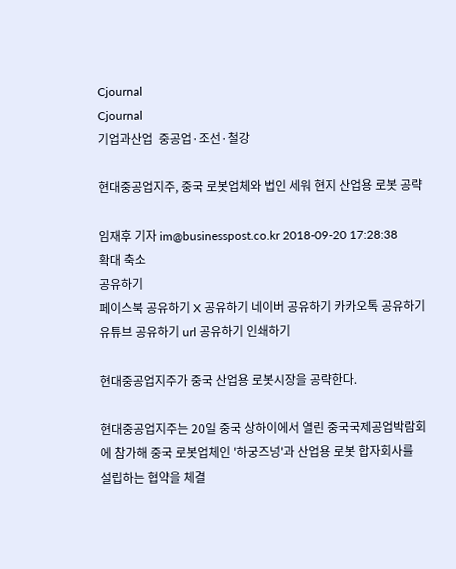Cjournal
Cjournal
기업과산업  중공업·조선·철강

현대중공업지주, 중국 로봇업체와 법인 세워 현지 산업용 로봇 공략

임재후 기자 im@businesspost.co.kr 2018-09-20 17:28:38
확대 축소
공유하기
페이스북 공유하기 X 공유하기 네이버 공유하기 카카오톡 공유하기 유튜브 공유하기 url 공유하기 인쇄하기

현대중공업지주가 중국 산업용 로봇시장을 공략한다.

현대중공업지주는 20일 중국 상하이에서 열린 중국국제공업박람회에 참가해 중국 로봇업체인 '하궁즈넝'과 산업용 로봇 합자회사를 설립하는 협약을 체결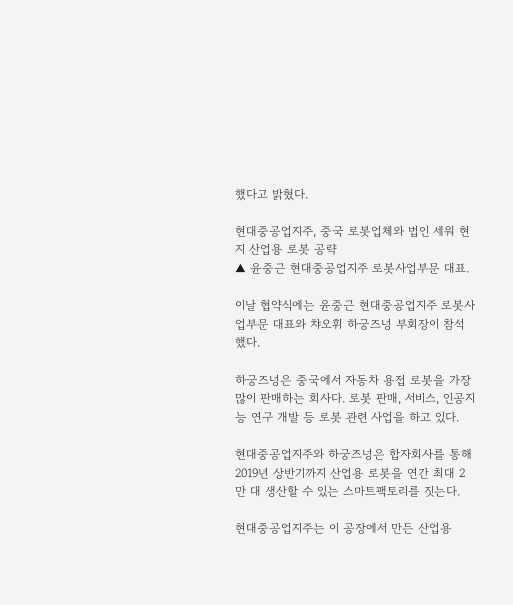했다고 밝혔다.

현대중공업지주, 중국 로봇업체와 법인 세워 현지 산업용 로봇 공략
▲ 윤중근 현대중공업지주 로봇사업부문 대표.

이날 협약식에는 윤중근 현대중공업지주 로봇사업부문 대표와 챠오휘 하궁즈넝 부회장이 참석했다.

하궁즈넝은 중국에서 자동차 용접 로봇을 가장 많이 판매하는 회사다. 로봇 판매, 서비스, 인공지능 연구 개발 등 로봇 관련 사업을 하고 있다.

현대중공업지주와 하궁즈넝은 합자회사를 통해 2019년 상반기까지 산업용 로봇을 연간 최대 2만 대 생산할 수 있는 스마트팩토리를 짓는다.

현대중공업지주는 이 공장에서 만든 산업용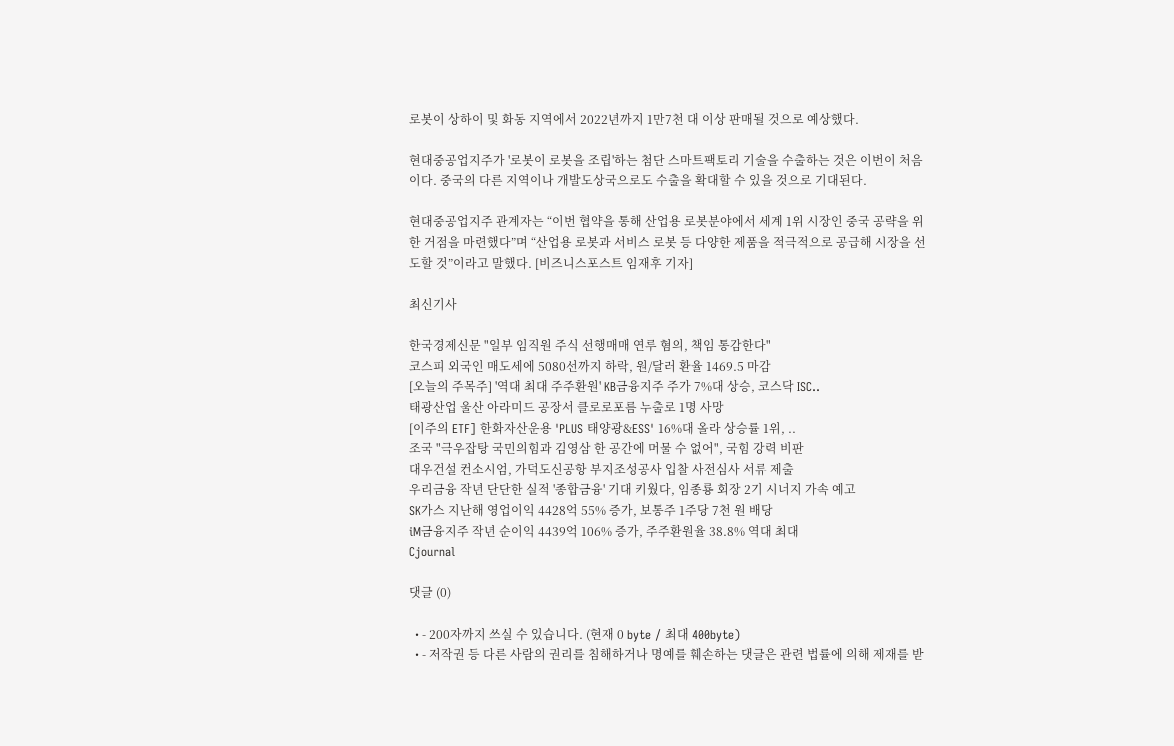로봇이 상하이 및 화동 지역에서 2022년까지 1만7천 대 이상 판매될 것으로 예상했다.

현대중공업지주가 '로봇이 로봇을 조립'하는 첨단 스마트팩토리 기술을 수출하는 것은 이번이 처음이다. 중국의 다른 지역이나 개발도상국으로도 수출을 확대할 수 있을 것으로 기대된다.

현대중공업지주 관계자는 “이번 협약을 통해 산업용 로봇분야에서 세계 1위 시장인 중국 공략을 위한 거점을 마련했다”며 “산업용 로봇과 서비스 로봇 등 다양한 제품을 적극적으로 공급해 시장을 선도할 것”이라고 말했다. [비즈니스포스트 임재후 기자]

최신기사

한국경제신문 "일부 임직원 주식 선행매매 연루 혐의, 책임 통감한다"
코스피 외국인 매도세에 5080선까지 하락, 원/달러 환율 1469.5 마감
[오늘의 주목주] '역대 최대 주주환원' KB금융지주 주가 7%대 상승, 코스닥 ISC..
태광산업 울산 아라미드 공장서 클로로포름 누출로 1명 사망
[이주의 ETF] 한화자산운용 'PLUS 태양광&ESS' 16%대 올라 상승률 1위, ..
조국 "극우잡탕 국민의힘과 김영삼 한 공간에 머물 수 없어", 국힘 강력 비판
대우건설 컨소시엄, 가덕도신공항 부지조성공사 입찰 사전심사 서류 제출
우리금융 작년 단단한 실적 '종합금융' 기대 키웠다, 임종룡 회장 2기 시너지 가속 예고
SK가스 지난해 영업이익 4428억 55% 증가, 보통주 1주당 7천 원 배당
iM금융지주 작년 순이익 4439억 106% 증가, 주주환원율 38.8% 역대 최대
Cjournal

댓글 (0)

  • - 200자까지 쓰실 수 있습니다. (현재 0 byte / 최대 400byte)
  • - 저작권 등 다른 사람의 권리를 침해하거나 명예를 훼손하는 댓글은 관련 법률에 의해 제재를 받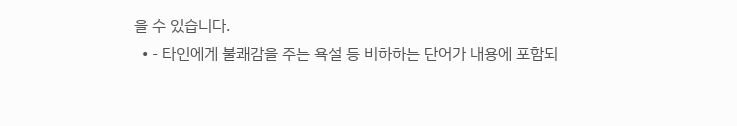을 수 있습니다.
  • - 타인에게 불쾌감을 주는 욕설 등 비하하는 단어가 내용에 포함되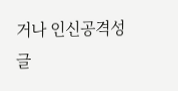거나 인신공격성 글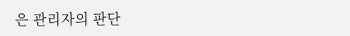은 관리자의 판단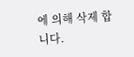에 의해 삭제 합니다.